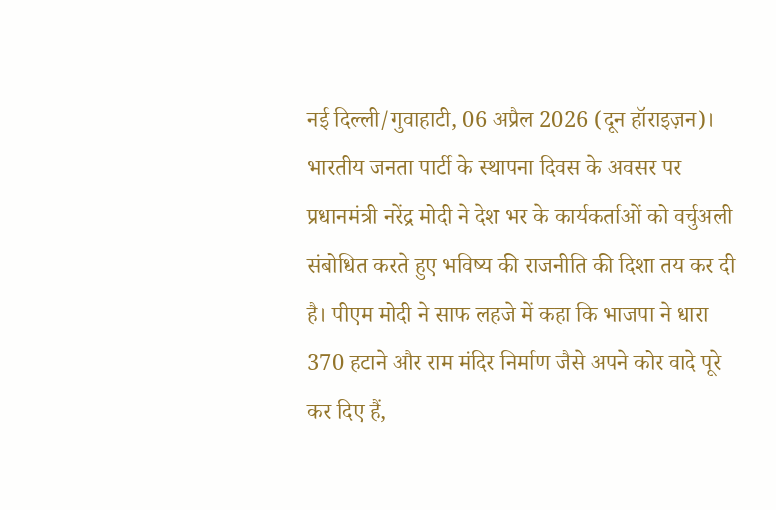नई दिल्ली/गुवाहाटी, 06 अप्रैल 2026 (दून हॉराइज़न)। भारतीय जनता पार्टी के स्थापना दिवस के अवसर पर प्रधानमंत्री नरेंद्र मोदी ने देश भर के कार्यकर्ताओं को वर्चुअली संबोधित करते हुए भविष्य की राजनीति की दिशा तय कर दी है। पीएम मोदी ने साफ लहजे में कहा कि भाजपा ने धारा 370 हटाने और राम मंदिर निर्माण जैसे अपने कोर वादे पूरे कर दिए हैं,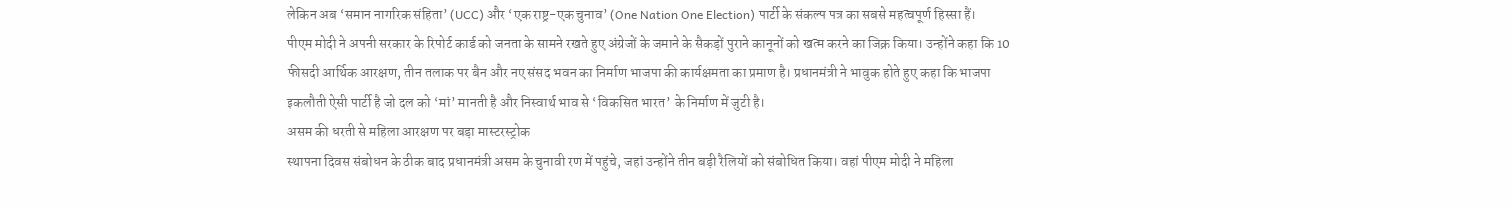लेकिन अब ‘समान नागरिक संहिता’ (UCC) और ‘एक राष्ट्र-एक चुनाव’ (One Nation One Election) पार्टी के संकल्प पत्र का सबसे महत्वपूर्ण हिस्सा हैं।
पीएम मोदी ने अपनी सरकार के रिपोर्ट कार्ड को जनता के सामने रखते हुए अंग्रेजों के जमाने के सैकड़ों पुराने कानूनों को खत्म करने का जिक्र किया। उन्होंने कहा कि 10 फीसदी आर्थिक आरक्षण, तीन तलाक पर बैन और नए संसद भवन का निर्माण भाजपा की कार्यक्षमता का प्रमाण है। प्रधानमंत्री ने भावुक होते हुए कहा कि भाजपा इकलौती ऐसी पार्टी है जो दल को ‘मां’ मानती है और निस्वार्थ भाव से ‘विकसित भारत’ के निर्माण में जुटी है।
असम की धरती से महिला आरक्षण पर बड़ा मास्टरस्ट्रोक
स्थापना दिवस संबोधन के ठीक बाद प्रधानमंत्री असम के चुनावी रण में पहुंचे, जहां उन्होंने तीन बड़ी रैलियों को संबोधित किया। वहां पीएम मोदी ने महिला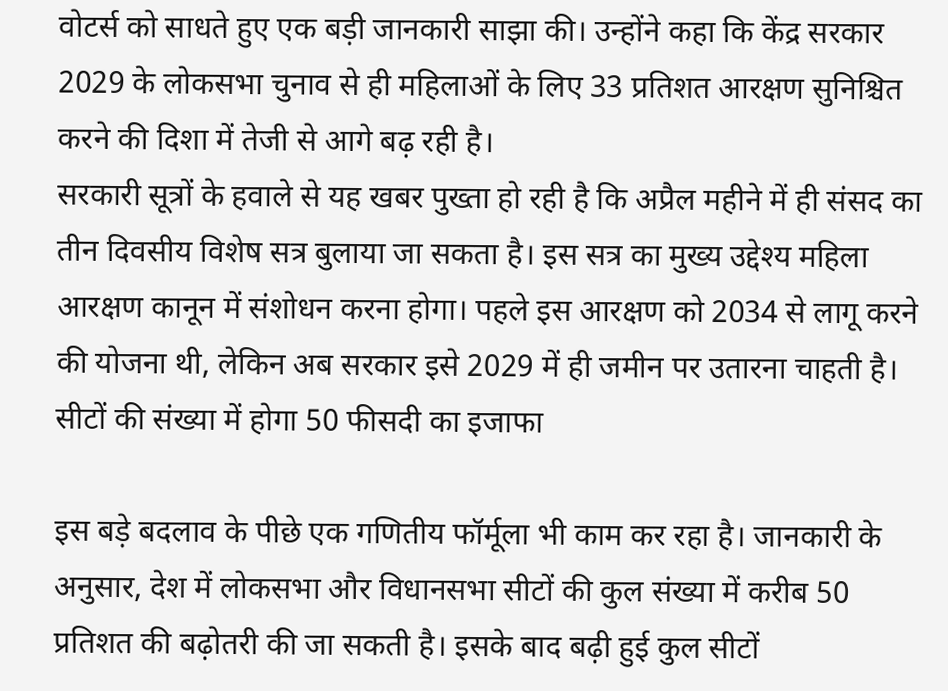वोटर्स को साधते हुए एक बड़ी जानकारी साझा की। उन्होंने कहा कि केंद्र सरकार 2029 के लोकसभा चुनाव से ही महिलाओं के लिए 33 प्रतिशत आरक्षण सुनिश्चित करने की दिशा में तेजी से आगे बढ़ रही है।
सरकारी सूत्रों के हवाले से यह खबर पुख्ता हो रही है कि अप्रैल महीने में ही संसद का तीन दिवसीय विशेष सत्र बुलाया जा सकता है। इस सत्र का मुख्य उद्देश्य महिला आरक्षण कानून में संशोधन करना होगा। पहले इस आरक्षण को 2034 से लागू करने की योजना थी, लेकिन अब सरकार इसे 2029 में ही जमीन पर उतारना चाहती है।
सीटों की संख्या में होगा 50 फीसदी का इजाफा

इस बड़े बदलाव के पीछे एक गणितीय फॉर्मूला भी काम कर रहा है। जानकारी के अनुसार, देश में लोकसभा और विधानसभा सीटों की कुल संख्या में करीब 50 प्रतिशत की बढ़ोतरी की जा सकती है। इसके बाद बढ़ी हुई कुल सीटों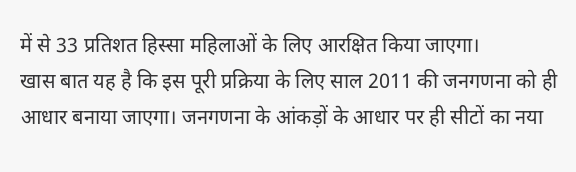में से 33 प्रतिशत हिस्सा महिलाओं के लिए आरक्षित किया जाएगा।
खास बात यह है कि इस पूरी प्रक्रिया के लिए साल 2011 की जनगणना को ही आधार बनाया जाएगा। जनगणना के आंकड़ों के आधार पर ही सीटों का नया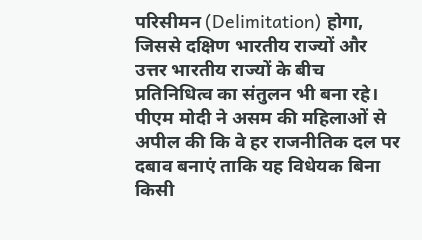परिसीमन (Delimitation) होगा, जिससे दक्षिण भारतीय राज्यों और उत्तर भारतीय राज्यों के बीच प्रतिनिधित्व का संतुलन भी बना रहे। पीएम मोदी ने असम की महिलाओं से अपील की कि वे हर राजनीतिक दल पर दबाव बनाएं ताकि यह विधेयक बिना किसी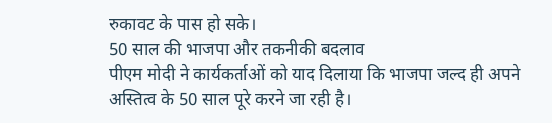रुकावट के पास हो सके।
50 साल की भाजपा और तकनीकी बदलाव
पीएम मोदी ने कार्यकर्ताओं को याद दिलाया कि भाजपा जल्द ही अपने अस्तित्व के 50 साल पूरे करने जा रही है।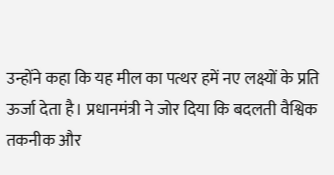उन्होंने कहा कि यह मील का पत्थर हमें नए लक्ष्यों के प्रति ऊर्जा देता है। प्रधानमंत्री ने जोर दिया कि बदलती वैश्विक तकनीक और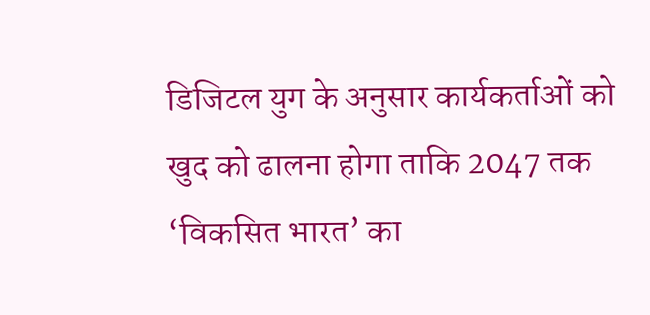डिजिटल युग के अनुसार कार्यकर्ताओं को खुद को ढालना होगा ताकि 2047 तक ‘विकसित भारत’ का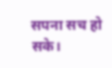सपना सच हो सके।